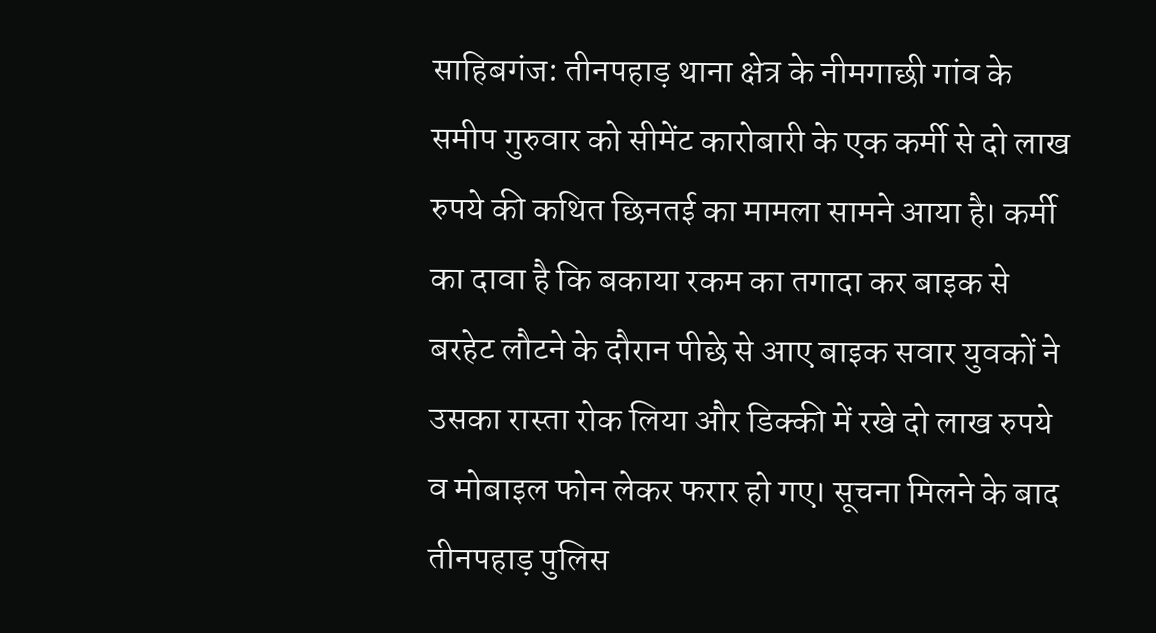साहिबगंज: तीनपहाड़ थाना क्षेत्र के नीमगाछी गांव के समीप गुरुवार को सीमेंट कारोबारी के एक कर्मी से दो लाख रुपये की कथित छिनतई का मामला सामने आया है। कर्मी का दावा है कि बकाया रकम का तगादा कर बाइक से बरहेट लौटने के दौरान पीछे से आए बाइक सवार युवकों ने उसका रास्ता रोक लिया और डिक्की में रखे दो लाख रुपये व मोबाइल फोन लेकर फरार हो गए। सूचना मिलने के बाद तीनपहाड़ पुलिस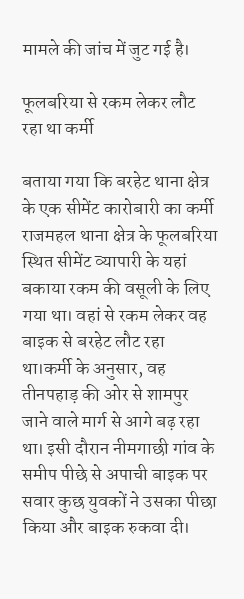मामले की जांच में जुट गई है।

फूलबरिया से रकम लेकर लौट रहा था कर्मी

बताया गया कि बरहेट थाना क्षेत्र के एक सीमेंट कारोबारी का कर्मी राजमहल थाना क्षेत्र के फूलबरिया स्थित सीमेंट व्यापारी के यहां बकाया रकम की वसूली के लिए गया था। वहां से रकम लेकर वह बाइक से बरहेट लौट रहा था।कर्मी के अनुसार, वह तीनपहाड़ की ओर से शामपुर जाने वाले मार्ग से आगे बढ़ रहा था। इसी दौरान नीमगाछी गांव के समीप पीछे से अपाची बाइक पर सवार कुछ युवकों ने उसका पीछा किया और बाइक रुकवा दी।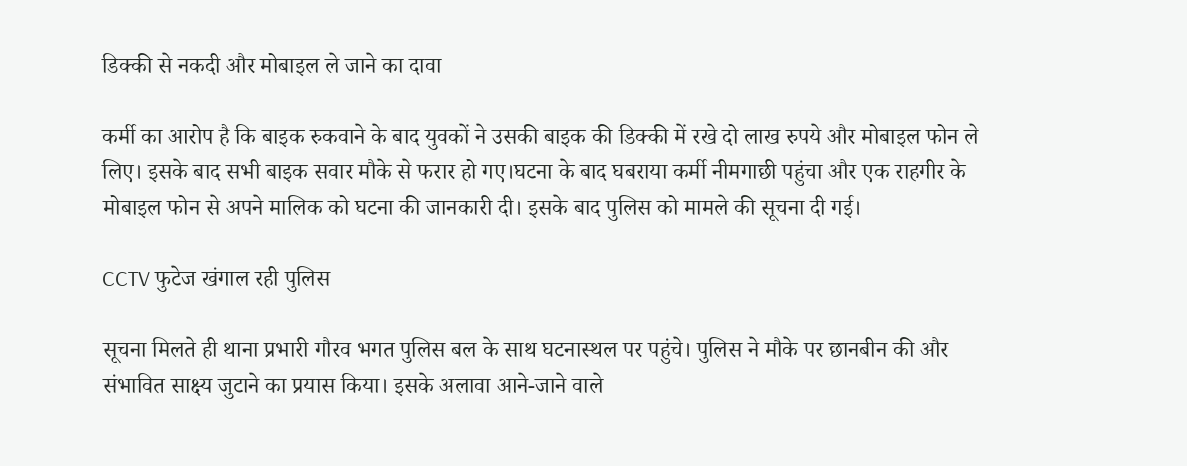डिक्की से नकदी और मोबाइल ले जाने का दावा

कर्मी का आरोप है कि बाइक रुकवाने के बाद युवकों ने उसकी बाइक की डिक्की में रखे दो लाख रुपये और मोबाइल फोन ले लिए। इसके बाद सभी बाइक सवार मौके से फरार हो गए।घटना के बाद घबराया कर्मी नीमगाछी पहुंचा और एक राहगीर के मोबाइल फोन से अपने मालिक को घटना की जानकारी दी। इसके बाद पुलिस को मामले की सूचना दी गई।

CCTV फुटेज खंगाल रही पुलिस

सूचना मिलते ही थाना प्रभारी गौरव भगत पुलिस बल के साथ घटनास्थल पर पहुंचे। पुलिस ने मौके पर छानबीन की और संभावित साक्ष्य जुटाने का प्रयास किया। इसके अलावा आने-जाने वाले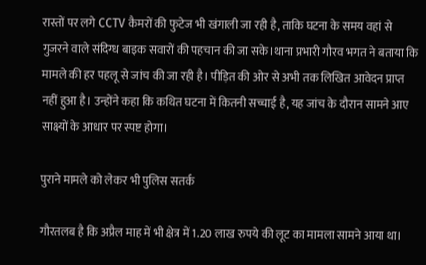रास्तों पर लगे CCTV कैमरों की फुटेज भी खंगाली जा रही है, ताकि घटना के समय वहां से गुजरने वाले संदिग्ध बाइक सवारों की पहचान की जा सके।थाना प्रभारी गौरव भगत ने बताया कि मामले की हर पहलू से जांच की जा रही है। पीड़ित की ओर से अभी तक लिखित आवेदन प्राप्त नहीं हुआ है। उन्होंने कहा कि कथित घटना में कितनी सच्चाई है, यह जांच के दौरान सामने आए साक्ष्यों के आधार पर स्पष्ट होगा।

पुराने मामले को लेकर भी पुलिस सतर्क

गौरतलब है कि अप्रैल माह में भी क्षेत्र में 1.20 लाख रुपये की लूट का मामला सामने आया था।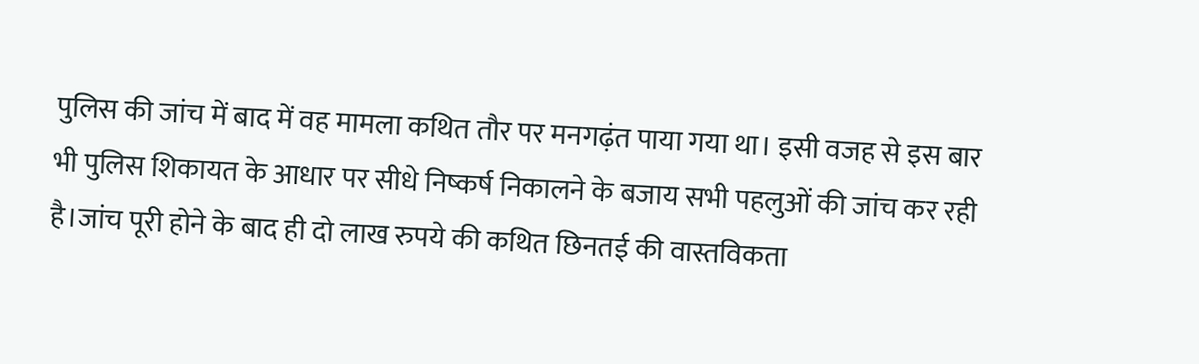पुलिस की जांच में बाद में वह मामला कथित तौर पर मनगढ़ंत पाया गया था। इसी वजह से इस बार भी पुलिस शिकायत के आधार पर सीधे निष्कर्ष निकालने के बजाय सभी पहलुओं की जांच कर रही है।जांच पूरी होने के बाद ही दो लाख रुपये की कथित छिनतई की वास्तविकता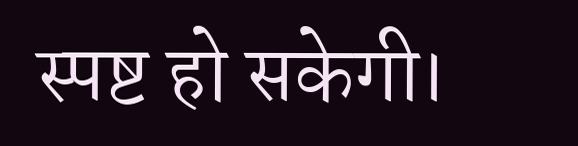स्पष्ट हो सकेगी।